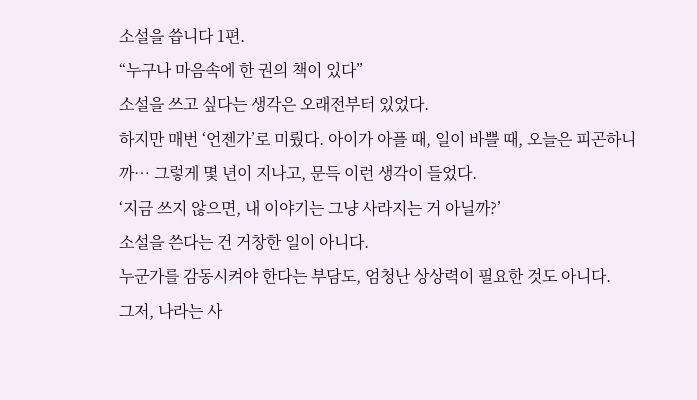소설을 씁니다 1편.
“누구나 마음속에 한 권의 책이 있다”
소설을 쓰고 싶다는 생각은 오래전부터 있었다.
하지만 매번 ‘언젠가’로 미뤘다. 아이가 아플 때, 일이 바쁠 때, 오늘은 피곤하니까… 그렇게 몇 년이 지나고, 문득 이런 생각이 들었다.
‘지금 쓰지 않으면, 내 이야기는 그냥 사라지는 거 아닐까?’
소설을 쓴다는 건 거창한 일이 아니다.
누군가를 감동시켜야 한다는 부담도, 엄청난 상상력이 필요한 것도 아니다.
그저, 나라는 사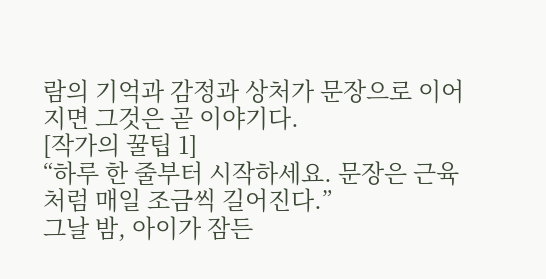람의 기억과 감정과 상처가 문장으로 이어지면 그것은 곧 이야기다.
[작가의 꿀팁 1]
“하루 한 줄부터 시작하세요. 문장은 근육처럼 매일 조금씩 길어진다.”
그날 밤, 아이가 잠든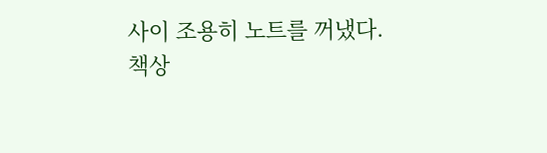사이 조용히 노트를 꺼냈다.
책상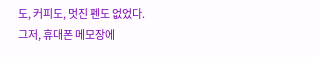도, 커피도, 멋진 펜도 없었다.
그저, 휴대폰 메모장에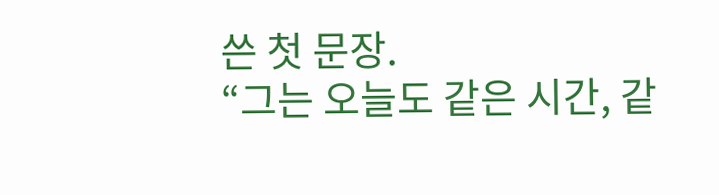쓴 첫 문장.
“그는 오늘도 같은 시간, 같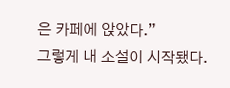은 카페에 앉았다.”
그렇게 내 소설이 시작됐다.